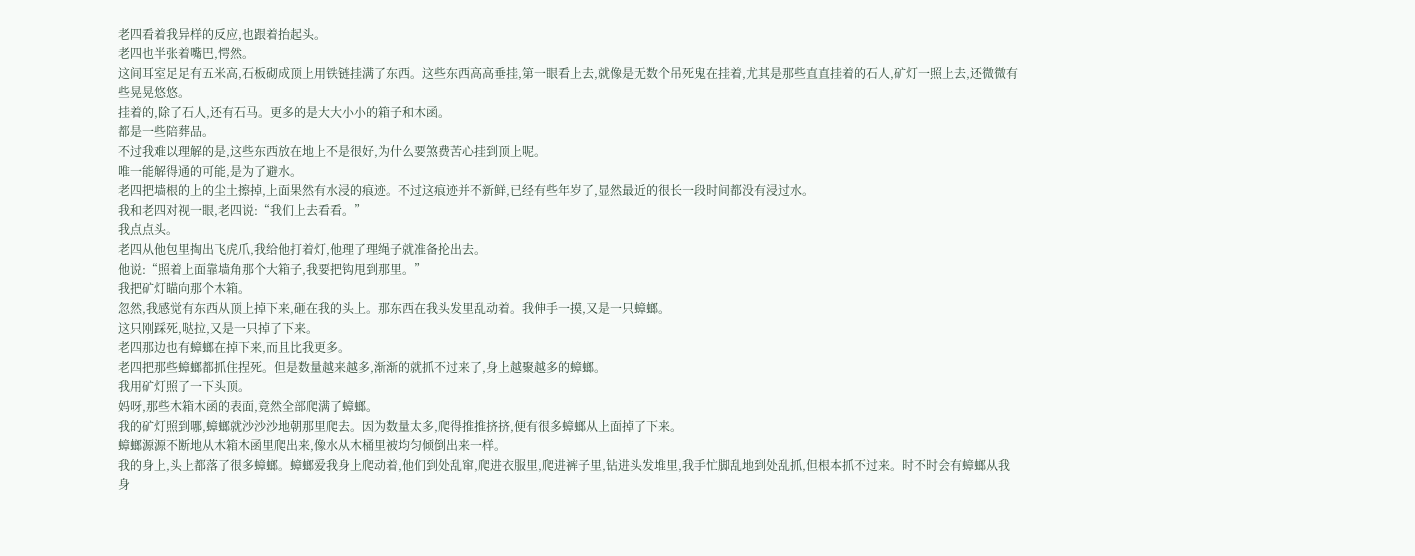老四看着我异样的反应,也跟着抬起头。
老四也半张着嘴巴,愕然。
这间耳室足足有五米高,石板砌成顶上用铁链挂满了东西。这些东西高高垂挂,第一眼看上去,就像是无数个吊死鬼在挂着,尤其是那些直直挂着的石人,矿灯一照上去,还微微有些晃晃悠悠。
挂着的,除了石人,还有石马。更多的是大大小小的箱子和木函。
都是一些陪葬品。
不过我难以理解的是,这些东西放在地上不是很好,为什么要煞费苦心挂到顶上呢。
唯一能解得通的可能,是为了避水。
老四把墙根的上的尘土擦掉,上面果然有水浸的痕迹。不过这痕迹并不新鲜,已经有些年岁了,显然最近的很长一段时间都没有浸过水。
我和老四对视一眼,老四说:“我们上去看看。”
我点点头。
老四从他包里掏出飞虎爪,我给他打着灯,他理了理绳子就准备抡出去。
他说:“照着上面靠墙角那个大箱子,我要把钩甩到那里。”
我把矿灯瞄向那个木箱。
忽然,我感觉有东西从顶上掉下来,砸在我的头上。那东西在我头发里乱动着。我伸手一摸,又是一只蟑螂。
这只刚踩死,哒拉,又是一只掉了下来。
老四那边也有蟑螂在掉下来,而且比我更多。
老四把那些蟑螂都抓住捏死。但是数量越来越多,渐渐的就抓不过来了,身上越聚越多的蟑螂。
我用矿灯照了一下头顶。
妈呀,那些木箱木函的表面,竟然全部爬满了蟑螂。
我的矿灯照到哪,蟑螂就沙沙沙地朝那里爬去。因为数量太多,爬得推推挤挤,便有很多蟑螂从上面掉了下来。
蟑螂源源不断地从木箱木函里爬出来,像水从木桶里被均匀倾倒出来一样。
我的身上,头上都落了很多蟑螂。蟑螂爱我身上爬动着,他们到处乱窜,爬进衣服里,爬进裤子里,钻进头发堆里,我手忙脚乱地到处乱抓,但根本抓不过来。时不时会有蟑螂从我身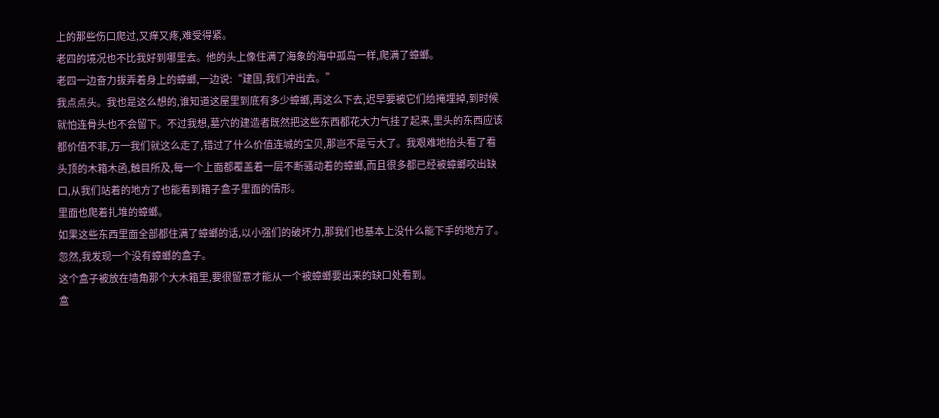上的那些伤口爬过,又痒又疼,难受得紧。
老四的境况也不比我好到哪里去。他的头上像住满了海象的海中孤岛一样,爬满了蟑螂。
老四一边奋力拔弄着身上的蟑螂,一边说:“建国,我们冲出去。”
我点点头。我也是这么想的,谁知道这屋里到底有多少蟑螂,再这么下去,迟早要被它们给掩埋掉,到时候就怕连骨头也不会留下。不过我想,墓穴的建造者既然把这些东西都花大力气挂了起来,里头的东西应该都价值不菲,万一我们就这么走了,错过了什么价值连城的宝贝,那岂不是亏大了。我艰难地抬头看了看头顶的木箱木函,触目所及,每一个上面都覆盖着一层不断骚动着的蟑螂,而且很多都已经被蟑螂咬出缺口,从我们站着的地方了也能看到箱子盒子里面的情形。
里面也爬着扎堆的蟑螂。
如果这些东西里面全部都住满了蟑螂的话,以小强们的破坏力,那我们也基本上没什么能下手的地方了。
忽然,我发现一个没有蟑螂的盒子。
这个盒子被放在墙角那个大木箱里,要很留意才能从一个被蟑螂要出来的缺口处看到。
盒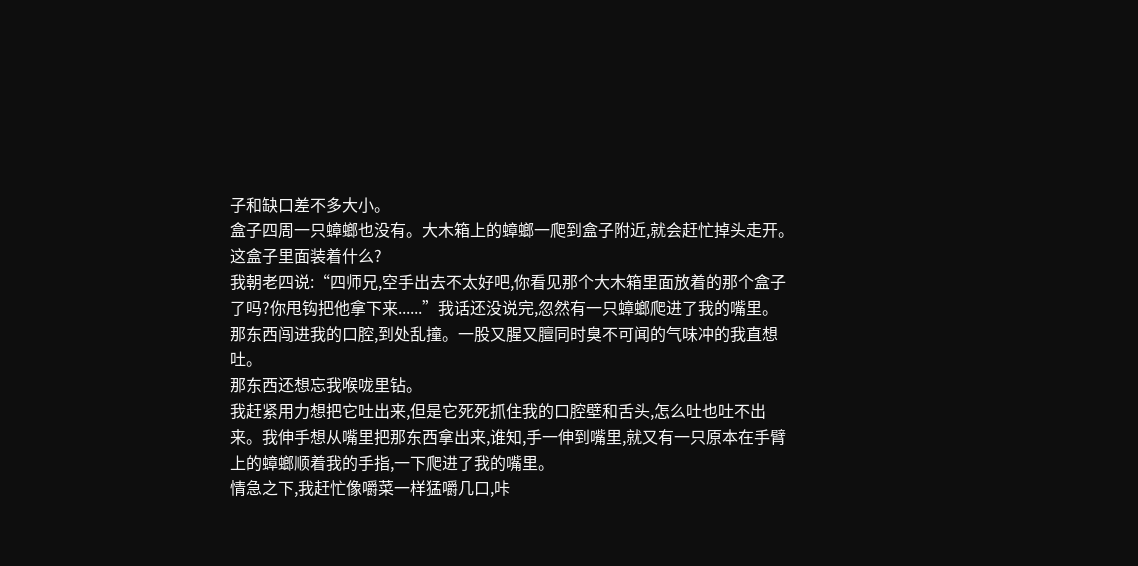子和缺口差不多大小。
盒子四周一只蟑螂也没有。大木箱上的蟑螂一爬到盒子附近,就会赶忙掉头走开。
这盒子里面装着什么?
我朝老四说:“四师兄,空手出去不太好吧,你看见那个大木箱里面放着的那个盒子了吗?你甩钩把他拿下来......”我话还没说完,忽然有一只蟑螂爬进了我的嘴里。
那东西闯进我的口腔,到处乱撞。一股又腥又膻同时臭不可闻的气味冲的我直想吐。
那东西还想忘我喉咙里钻。
我赶紧用力想把它吐出来,但是它死死抓住我的口腔壁和舌头,怎么吐也吐不出来。我伸手想从嘴里把那东西拿出来,谁知,手一伸到嘴里,就又有一只原本在手臂上的蟑螂顺着我的手指,一下爬进了我的嘴里。
情急之下,我赶忙像嚼菜一样猛嚼几口,咔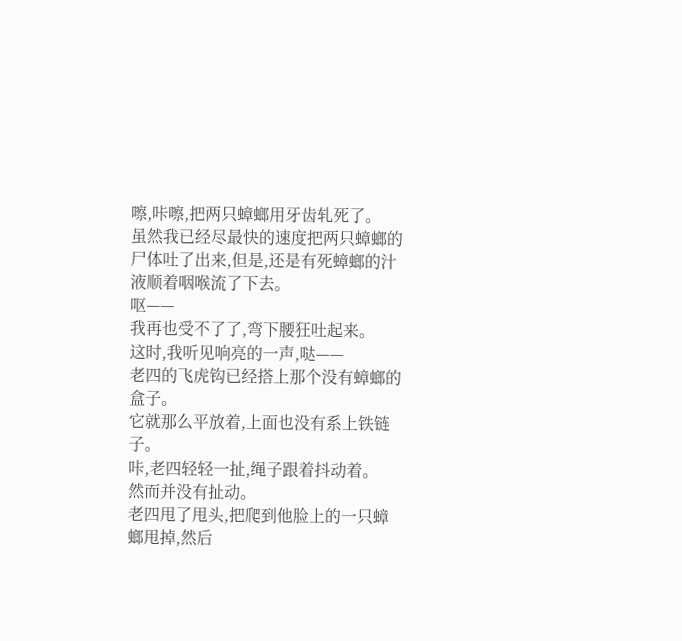嚓,咔嚓,把两只蟑螂用牙齿轧死了。
虽然我已经尽最快的速度把两只蟑螂的尸体吐了出来,但是,还是有死蟑螂的汁液顺着咽喉流了下去。
呕——
我再也受不了了,弯下腰狂吐起来。
这时,我听见响亮的一声,哒——
老四的飞虎钩已经搭上那个没有蟑螂的盒子。
它就那么平放着,上面也没有系上铁链子。
咔,老四轻轻一扯,绳子跟着抖动着。
然而并没有扯动。
老四甩了甩头,把爬到他脸上的一只蟑螂甩掉,然后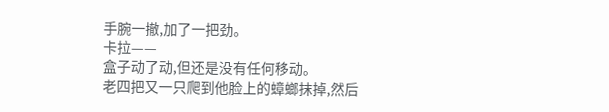手腕一撤,加了一把劲。
卡拉——
盒子动了动,但还是没有任何移动。
老四把又一只爬到他脸上的蟑螂抹掉,然后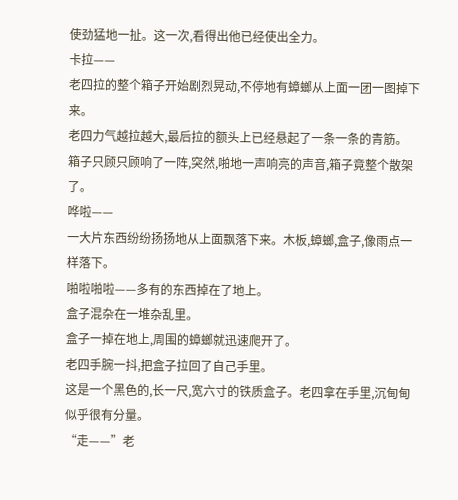使劲猛地一扯。这一次,看得出他已经使出全力。
卡拉——
老四拉的整个箱子开始剧烈晃动,不停地有蟑螂从上面一团一图掉下来。
老四力气越拉越大,最后拉的额头上已经悬起了一条一条的青筋。
箱子只顾只顾响了一阵,突然,啪地一声响亮的声音,箱子竟整个散架了。
哗啦——
一大片东西纷纷扬扬地从上面飘落下来。木板,蟑螂,盒子,像雨点一样落下。
啪啦啪啦——多有的东西掉在了地上。
盒子混杂在一堆杂乱里。
盒子一掉在地上,周围的蟑螂就迅速爬开了。
老四手腕一抖,把盒子拉回了自己手里。
这是一个黑色的,长一尺,宽六寸的铁质盒子。老四拿在手里,沉甸甸似乎很有分量。
“走——”老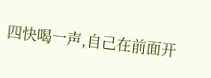四快喝一声,自己在前面开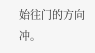始往门的方向冲。